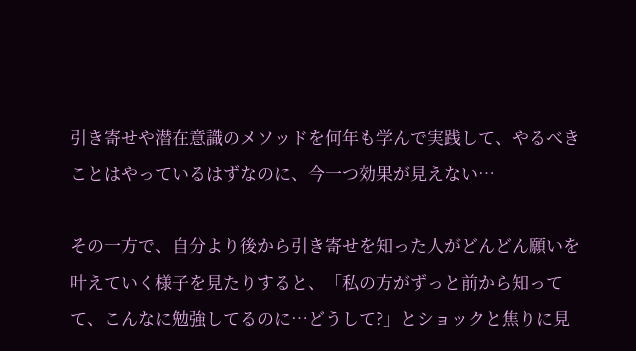引き寄せや潜在意識のメソッドを何年も学んで実践して、やるべきことはやっているはずなのに、今一つ効果が見えない…

その一方で、自分より後から引き寄せを知った人がどんどん願いを叶えていく様子を見たりすると、「私の方がずっと前から知ってて、こんなに勉強してるのに…どうして?」とショックと焦りに見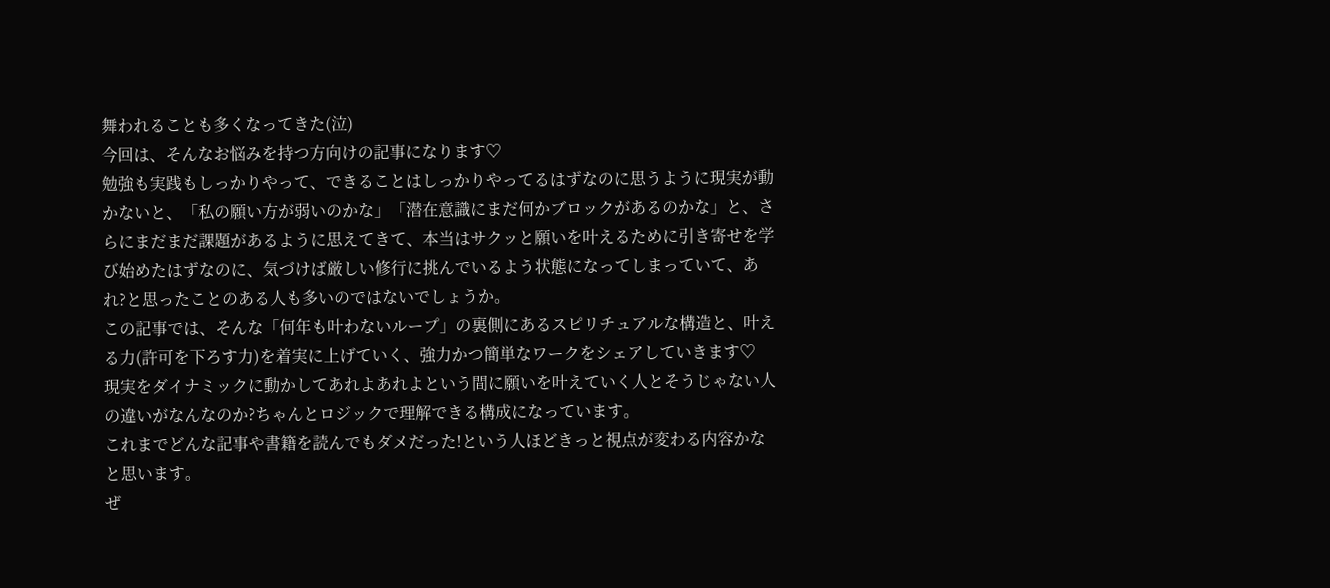舞われることも多くなってきた(泣)
今回は、そんなお悩みを持つ方向けの記事になります♡
勉強も実践もしっかりやって、できることはしっかりやってるはずなのに思うように現実が動かないと、「私の願い方が弱いのかな」「潜在意識にまだ何かブロックがあるのかな」と、さらにまだまだ課題があるように思えてきて、本当はサクッと願いを叶えるために引き寄せを学び始めたはずなのに、気づけば厳しい修行に挑んでいるよう状態になってしまっていて、あれ?と思ったことのある人も多いのではないでしょうか。
この記事では、そんな「何年も叶わないループ」の裏側にあるスピリチュアルな構造と、叶える力(許可を下ろす力)を着実に上げていく、強力かつ簡単なワークをシェアしていきます♡
現実をダイナミックに動かしてあれよあれよという間に願いを叶えていく人とそうじゃない人の違いがなんなのか?ちゃんとロジックで理解できる構成になっています。
これまでどんな記事や書籍を読んでもダメだった!という人ほどきっと視点が変わる内容かなと思います。
ぜ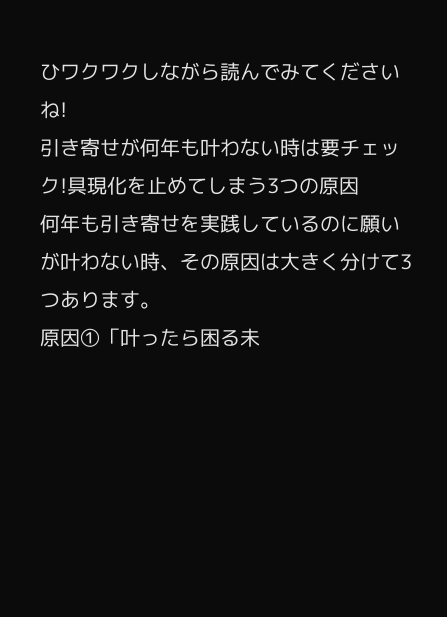ひワクワクしながら読んでみてくださいね!
引き寄せが何年も叶わない時は要チェック!具現化を止めてしまう3つの原因
何年も引き寄せを実践しているのに願いが叶わない時、その原因は大きく分けて3つあります。
原因①「叶ったら困る未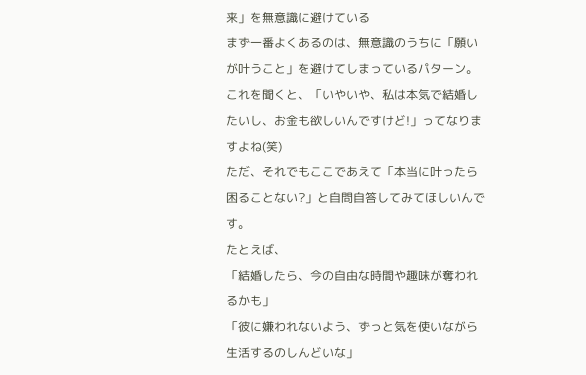来」を無意識に避けている
まず一番よくあるのは、無意識のうちに「願いが叶うこと」を避けてしまっているパターン。
これを聞くと、「いやいや、私は本気で結婚したいし、お金も欲しいんですけど!」ってなりますよね(笑)
ただ、それでもここであえて「本当に叶ったら困ることない?」と自問自答してみてほしいんです。
たとえば、
「結婚したら、今の自由な時間や趣味が奪われるかも」
「彼に嫌われないよう、ずっと気を使いながら生活するのしんどいな」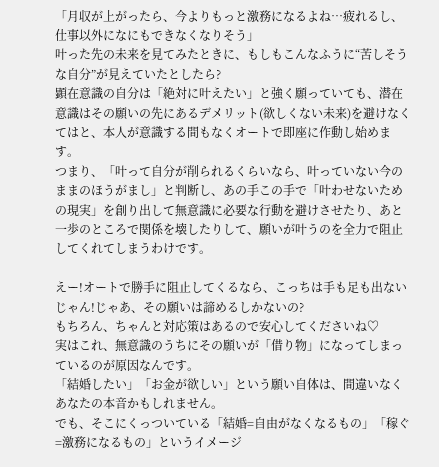「月収が上がったら、今よりもっと激務になるよね…疲れるし、仕事以外になにもできなくなりそう」
叶った先の未来を見てみたときに、もしもこんなふうに“苦しそうな自分”が見えていたとしたら?
顕在意識の自分は「絶対に叶えたい」と強く願っていても、潜在意識はその願いの先にあるデメリット(欲しくない未来)を避けなくてはと、本人が意識する間もなくオートで即座に作動し始めます。
つまり、「叶って自分が削られるくらいなら、叶っていない今のままのほうがまし」と判断し、あの手この手で「叶わせないための現実」を創り出して無意識に必要な行動を避けさせたり、あと一歩のところで関係を壊したりして、願いが叶うのを全力で阻止してくれてしまうわけです。

えー!オートで勝手に阻止してくるなら、こっちは手も足も出ないじゃん!じゃあ、その願いは諦めるしかないの?
もちろん、ちゃんと対応策はあるので安心してくださいね♡
実はこれ、無意識のうちにその願いが「借り物」になってしまっているのが原因なんです。
「結婚したい」「お金が欲しい」という願い自体は、間違いなくあなたの本音かもしれません。
でも、そこにくっついている「結婚=自由がなくなるもの」「稼ぐ=激務になるもの」というイメージ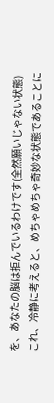を、あなたの脳は拒んでいるわけです(全然願いじゃない状態)
これ、冷静に考えると、めちゃめちゃ奇妙な状態であることに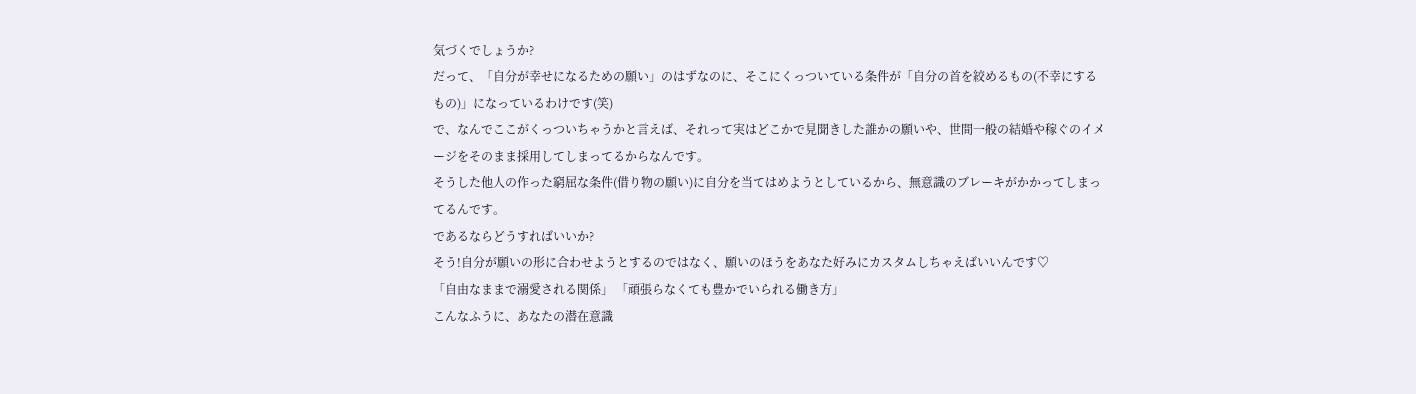気づくでしょうか?
だって、「自分が幸せになるための願い」のはずなのに、そこにくっついている条件が「自分の首を絞めるもの(不幸にするもの)」になっているわけです(笑)
で、なんでここがくっついちゃうかと言えば、それって実はどこかで見聞きした誰かの願いや、世間一般の結婚や稼ぐのイメージをそのまま採用してしまってるからなんです。
そうした他人の作った窮屈な条件(借り物の願い)に自分を当てはめようとしているから、無意識のブレーキがかかってしまってるんです。
であるならどうすればいいか?
そう!自分が願いの形に合わせようとするのではなく、願いのほうをあなた好みにカスタムしちゃえばいいんです♡
「自由なままで溺愛される関係」 「頑張らなくても豊かでいられる働き方」
こんなふうに、あなたの潜在意識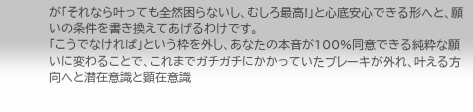が「それなら叶っても全然困らないし、むしろ最高!」と心底安心できる形へと、願いの条件を書き換えてあげるわけです。
「こうでなければ」という枠を外し、あなたの本音が100%同意できる純粋な願いに変わることで、これまでガチガチにかかっていたブレーキが外れ、叶える方向へと潜在意識と顕在意識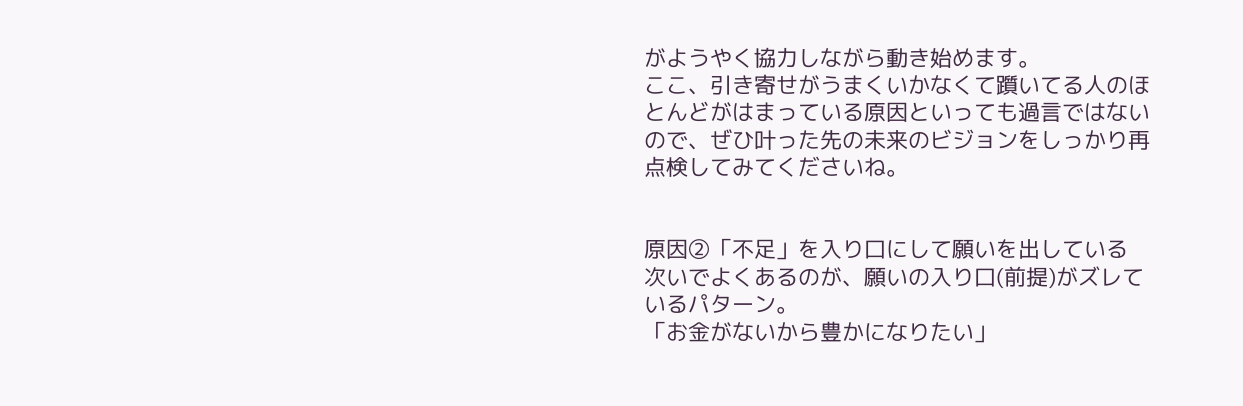がようやく協力しながら動き始めます。
ここ、引き寄せがうまくいかなくて躓いてる人のほとんどがはまっている原因といっても過言ではないので、ぜひ叶った先の未来のビジョンをしっかり再点検してみてくださいね。


原因②「不足」を入り口にして願いを出している
次いでよくあるのが、願いの入り口(前提)がズレているパターン。
「お金がないから豊かになりたい」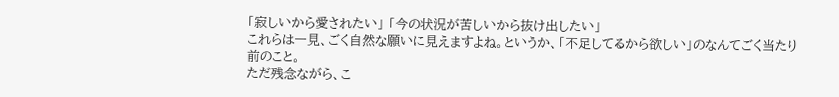「寂しいから愛されたい」 「今の状況が苦しいから抜け出したい」
これらは一見、ごく自然な願いに見えますよね。というか、「不足してるから欲しい」のなんてごく当たり前のこと。
ただ残念ながら、こ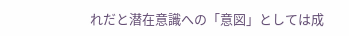れだと潜在意識への「意図」としては成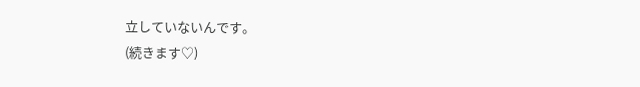立していないんです。
(続きます♡)